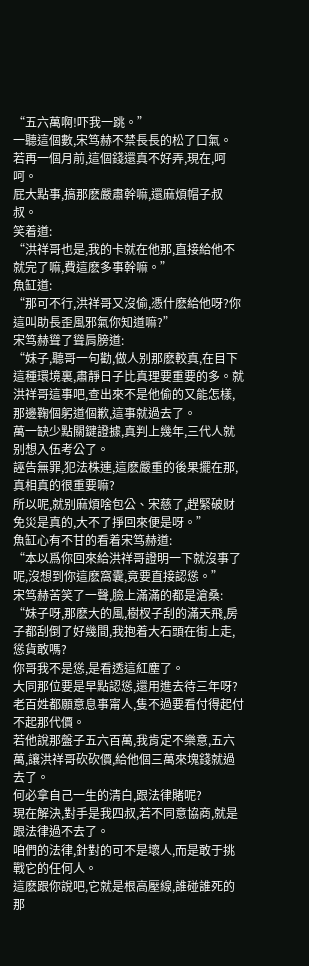“五六萬啊!吓我一跳。”
一聽這個數,宋笃赫不禁長長的松了口氣。
若再一個月前,這個錢還真不好弄,現在,呵呵。
屁大點事,搞那麽嚴肅幹嘛,還麻煩帽子叔叔。
笑着道:
“洪祥哥也是,我的卡就在他那,直接給他不就完了嘛,費這麽多事幹嘛。”
魚缸道:
“那可不行,洪祥哥又沒偷,憑什麽給他呀?你這叫助長歪風邪氣你知道嘛?”
宋笃赫聳了聳肩膀道:
“妹子,聽哥一句勸,做人别那麽較真,在目下這種環境裏,肅靜日子比真理要重要的多。就洪祥哥這事吧,查出來不是他偷的又能怎樣,那邊鞠個躬道個歉,這事就過去了。
萬一缺少點關鍵證據,真判上幾年,三代人就别想入伍考公了。
誣告無罪,犯法株連,這麽嚴重的後果擺在那,真相真的很重要嘛?
所以呢,就别麻煩啥包公、宋慈了,趕緊破财免災是真的,大不了掙回來便是呀。”
魚缸心有不甘的看着宋笃赫道:
“本以爲你回來給洪祥哥證明一下就沒事了呢,沒想到你這麽窩囊,竟要直接認慫。”
宋笃赫苦笑了一聲,臉上滿滿的都是滄桑:
“妹子呀,那麽大的風,樹杈子刮的滿天飛,房子都刮倒了好幾間,我抱着大石頭在街上走,慫貨敢嗎?
你哥我不是慫,是看透這紅塵了。
大同那位要是早點認慫,還用進去待三年呀?
老百姓都願意息事甯人,隻不過要看付得起付不起那代價。
若他說那盤子五六百萬,我肯定不樂意,五六萬,讓洪祥哥砍砍價,給他個三萬來塊錢就過去了。
何必拿自己一生的清白,跟法律賭呢?
現在解決,對手是我四叔,若不同意協商,就是跟法律過不去了。
咱們的法律,針對的可不是壞人,而是敢于挑戰它的任何人。
這麽跟你說吧,它就是根高壓線,誰碰誰死的那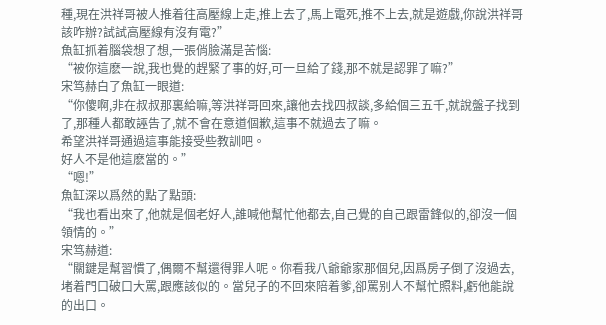種,現在洪祥哥被人推着往高壓線上走,推上去了,馬上電死,推不上去,就是遊戲,你說洪祥哥該咋辦?試試高壓線有沒有電?”
魚缸抓着腦袋想了想,一張俏臉滿是苦惱:
“被你這麽一說,我也覺的趕緊了事的好,可一旦給了錢,那不就是認罪了嘛?”
宋笃赫白了魚缸一眼道:
“你傻啊,非在叔叔那裏給嘛,等洪祥哥回來,讓他去找四叔談,多給個三五千,就說盤子找到了,那種人都敢誣告了,就不會在意道個歉,這事不就過去了嘛。
希望洪祥哥通過這事能接受些教訓吧。
好人不是他這麽當的。”
“嗯!”
魚缸深以爲然的點了點頭:
“我也看出來了,他就是個老好人,誰喊他幫忙他都去,自己覺的自己跟雷鋒似的,卻沒一個領情的。”
宋笃赫道:
“關鍵是幫習慣了,偶爾不幫還得罪人呢。你看我八爺爺家那個兒,因爲房子倒了沒過去,堵着門口破口大罵,跟應該似的。當兒子的不回來陪着爹,卻罵别人不幫忙照料,虧他能說的出口。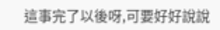這事完了以後呀,可要好好說說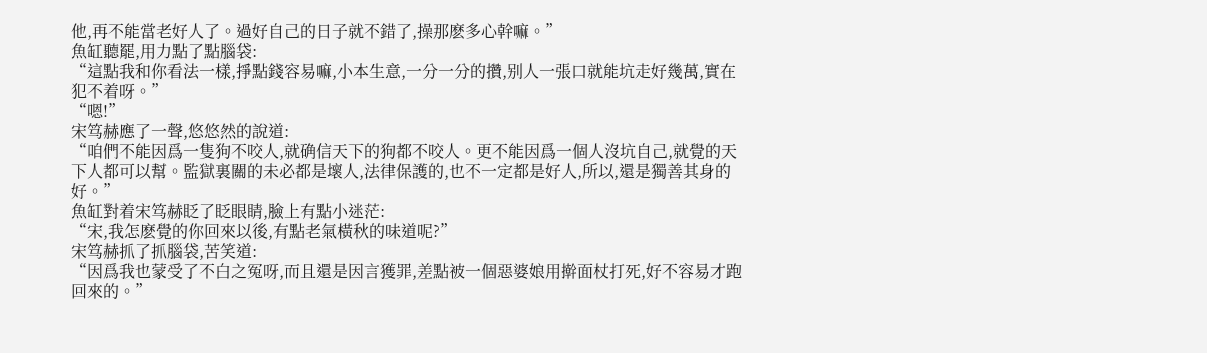他,再不能當老好人了。過好自己的日子就不錯了,操那麽多心幹嘛。”
魚缸聽罷,用力點了點腦袋:
“這點我和你看法一樣,掙點錢容易嘛,小本生意,一分一分的攢,别人一張口就能坑走好幾萬,實在犯不着呀。”
“嗯!”
宋笃赫應了一聲,悠悠然的說道:
“咱們不能因爲一隻狗不咬人,就确信天下的狗都不咬人。更不能因爲一個人沒坑自己,就覺的天下人都可以幫。監獄裏關的未必都是壞人,法律保護的,也不一定都是好人,所以,還是獨善其身的好。”
魚缸對着宋笃赫眨了眨眼睛,臉上有點小迷茫:
“宋,我怎麽覺的你回來以後,有點老氣橫秋的味道呢?”
宋笃赫抓了抓腦袋,苦笑道:
“因爲我也蒙受了不白之冤呀,而且還是因言獲罪,差點被一個惡婆娘用擀面杖打死,好不容易才跑回來的。”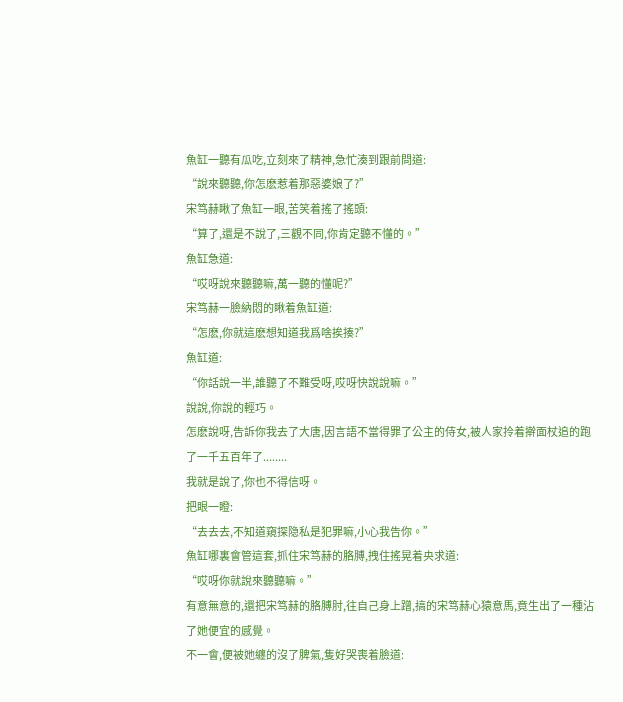魚缸一聽有瓜吃,立刻來了精神,急忙湊到跟前問道:
“說來聽聽,你怎麽惹着那惡婆娘了?”
宋笃赫瞅了魚缸一眼,苦笑着搖了搖頭:
“算了,還是不說了,三觀不同,你肯定聽不懂的。”
魚缸急道:
“哎呀說來聽聽嘛,萬一聽的懂呢?”
宋笃赫一臉納悶的瞅着魚缸道:
“怎麽,你就這麽想知道我爲啥挨揍?”
魚缸道:
“你話說一半,誰聽了不難受呀,哎呀快說說嘛。”
說說,你說的輕巧。
怎麽說呀,告訴你我去了大唐,因言語不當得罪了公主的侍女,被人家拎着擀面杖追的跑了一千五百年了........
我就是說了,你也不得信呀。
把眼一瞪:
“去去去,不知道窺探隐私是犯罪嘛,小心我告你。”
魚缸哪裏會管這套,抓住宋笃赫的胳膊,拽住搖晃着央求道:
“哎呀你就說來聽聽嘛。”
有意無意的,還把宋笃赫的胳膊肘,往自己身上蹭,搞的宋笃赫心猿意馬,竟生出了一種沾了她便宜的感覺。
不一會,便被她纏的沒了脾氣,隻好哭喪着臉道: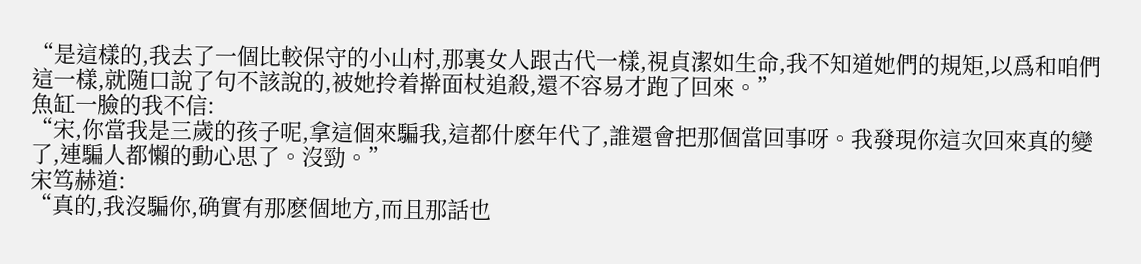“是這樣的,我去了一個比較保守的小山村,那裏女人跟古代一樣,視貞潔如生命,我不知道她們的規矩,以爲和咱們這一樣,就随口說了句不該說的,被她拎着擀面杖追殺,還不容易才跑了回來。”
魚缸一臉的我不信:
“宋,你當我是三歲的孩子呢,拿這個來騙我,這都什麽年代了,誰還會把那個當回事呀。我發現你這次回來真的變了,連騙人都懶的動心思了。沒勁。”
宋笃赫道:
“真的,我沒騙你,确實有那麽個地方,而且那話也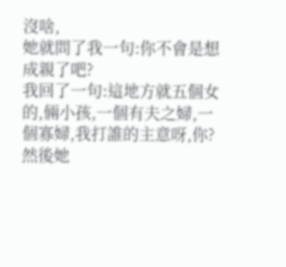沒啥,
她就問了我一句:你不會是想成親了吧?
我回了一句:這地方就五個女的,倆小孩,一個有夫之婦,一個寡婦,我打誰的主意呀,你?
然後她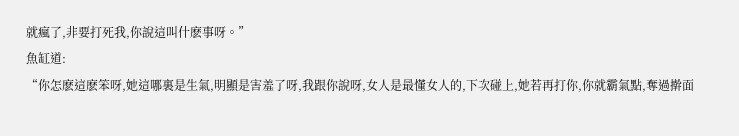就瘋了,非要打死我,你說這叫什麽事呀。”
魚缸道:
“你怎麽這麽笨呀,她這哪裏是生氣,明顯是害羞了呀,我跟你說呀,女人是最懂女人的,下次碰上,她若再打你,你就霸氣點,奪過擀面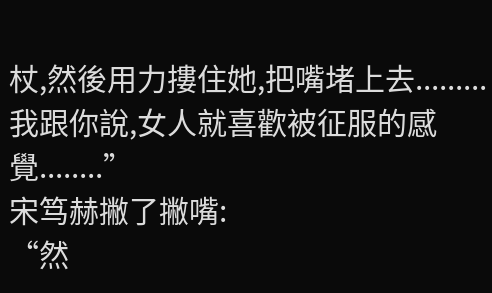杖,然後用力摟住她,把嘴堵上去.........我跟你說,女人就喜歡被征服的感覺........”
宋笃赫撇了撇嘴:
“然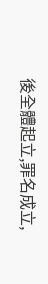後全體起立,罪名成立,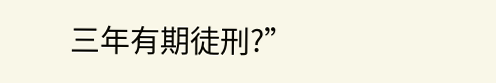三年有期徒刑?”